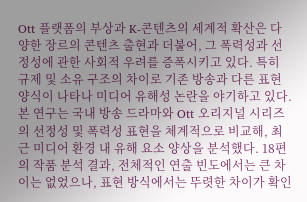Ott 플랫폼의 부상과 K-콘텐츠의 세계적 확산은 다양한 장르의 콘텐츠 출현과 더불어, 그 폭력성과 선정성에 관한 사회적 우려를 증폭시키고 있다. 특히 규제 및 소유 구조의 차이로 기존 방송과 다른 표현 양식이 나타나 미디어 유해성 논란을 야기하고 있다. 본 연구는 국내 방송 드라마와 Ott 오리지널 시리즈의 선정성 및 폭력성 표현을 체계적으로 비교해, 최근 미디어 환경 내 유해 요소 양상을 분석했다. 18편의 작품 분석 결과, 전체적인 연출 빈도에서는 큰 차이는 없었으나, 표현 방식에서는 뚜렷한 차이가 확인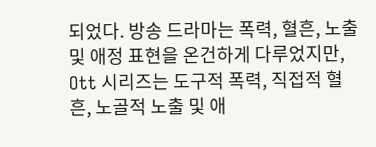되었다. 방송 드라마는 폭력, 혈흔, 노출 및 애정 표현을 온건하게 다루었지만, Ott 시리즈는 도구적 폭력, 직접적 혈흔, 노골적 노출 및 애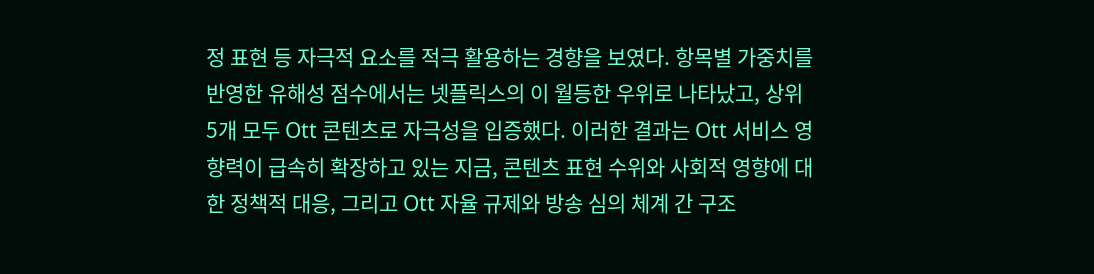정 표현 등 자극적 요소를 적극 활용하는 경향을 보였다. 항목별 가중치를 반영한 유해성 점수에서는 넷플릭스의 이 월등한 우위로 나타났고, 상위 5개 모두 Ott 콘텐츠로 자극성을 입증했다. 이러한 결과는 Ott 서비스 영향력이 급속히 확장하고 있는 지금, 콘텐츠 표현 수위와 사회적 영향에 대한 정책적 대응, 그리고 Ott 자율 규제와 방송 심의 체계 간 구조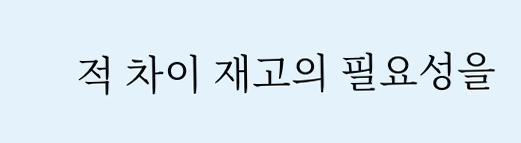적 차이 재고의 필요성을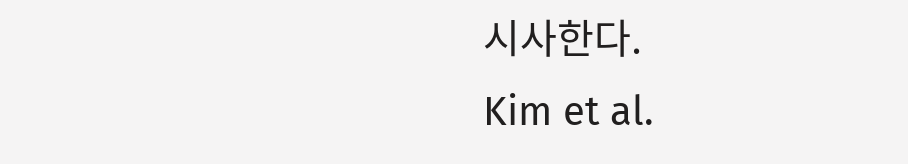시사한다.
Kim et al.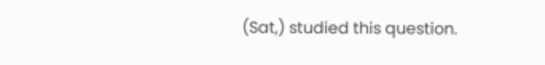(Sat,) studied this question.